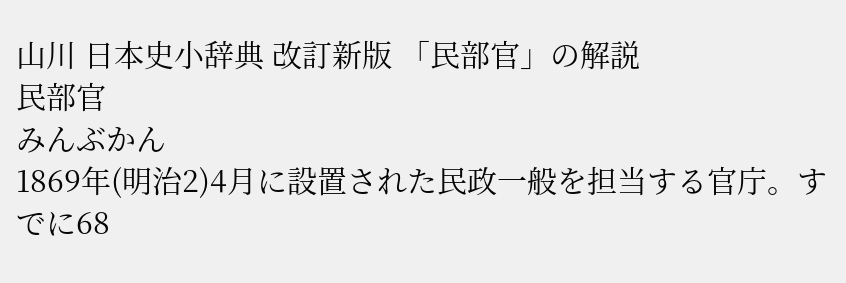山川 日本史小辞典 改訂新版 「民部官」の解説
民部官
みんぶかん
1869年(明治2)4月に設置された民政一般を担当する官庁。すでに68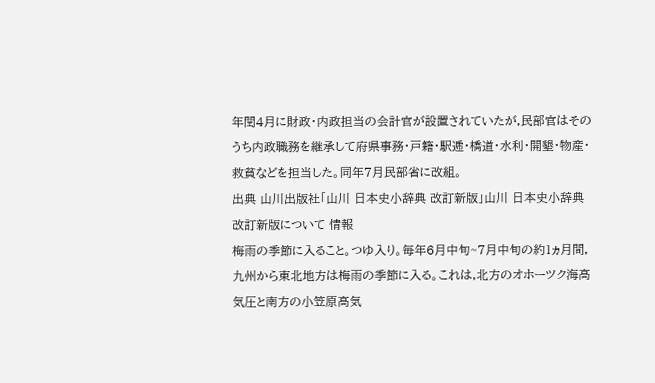年閏4月に財政・内政担当の会計官が設置されていたが,民部官はそのうち内政職務を継承して府県事務・戸籍・駅逓・橋道・水利・開墾・物産・救貧などを担当した。同年7月民部省に改組。
出典 山川出版社「山川 日本史小辞典 改訂新版」山川 日本史小辞典 改訂新版について 情報
梅雨の季節に入ること。つゆ入り。毎年6月中旬~7月中旬の約1ヵ月間,九州から東北地方は梅雨の季節に入る。これは,北方のオホーツク海高気圧と南方の小笠原高気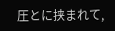圧とに挟まれて,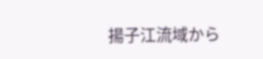揚子江流域から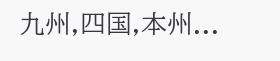九州,四国,本州...